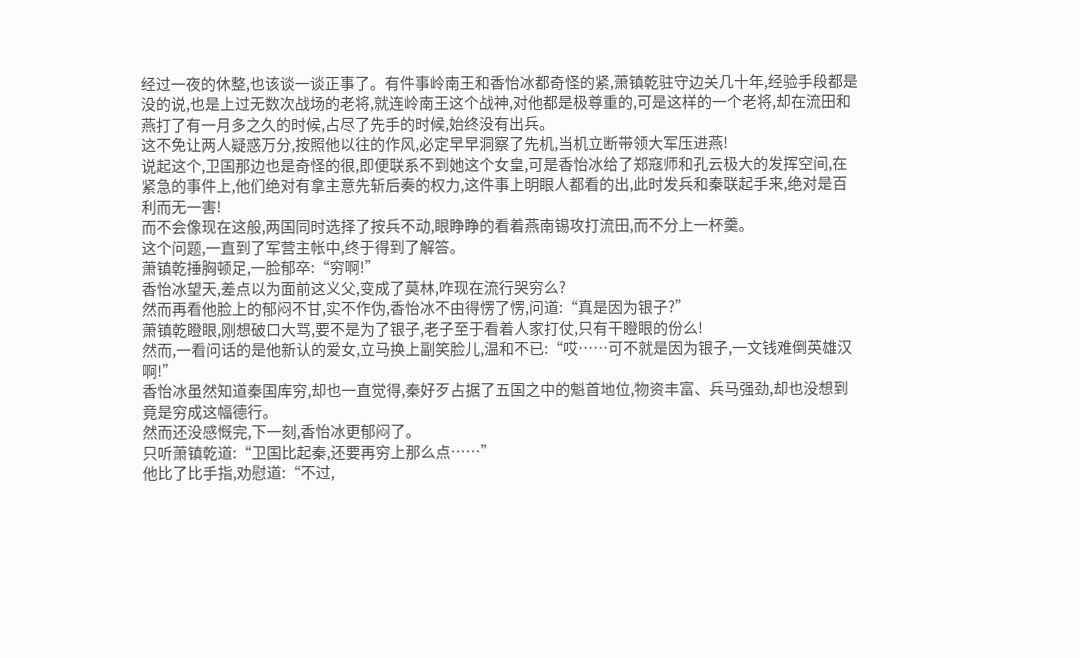经过一夜的休整,也该谈一谈正事了。有件事岭南王和香怡冰都奇怪的紧,萧镇乾驻守边关几十年,经验手段都是没的说,也是上过无数次战场的老将,就连岭南王这个战神,对他都是极尊重的,可是这样的一个老将,却在流田和燕打了有一月多之久的时候,占尽了先手的时候,始终没有出兵。
这不免让两人疑惑万分,按照他以往的作风,必定早早洞察了先机,当机立断带领大军压进燕!
说起这个,卫国那边也是奇怪的很,即便联系不到她这个女皇,可是香怡冰给了郑寇师和孔云极大的发挥空间,在紧急的事件上,他们绝对有拿主意先斩后奏的权力,这件事上明眼人都看的出,此时发兵和秦联起手来,绝对是百利而无一害!
而不会像现在这般,两国同时选择了按兵不动,眼睁睁的看着燕南锡攻打流田,而不分上一杯羹。
这个问题,一直到了军营主帐中,终于得到了解答。
萧镇乾捶胸顿足,一脸郁卒:“穷啊!”
香怡冰望天,差点以为面前这义父,变成了莫林,咋现在流行哭穷么?
然而再看他脸上的郁闷不甘,实不作伪,香怡冰不由得愣了愣,问道:“真是因为银子?”
萧镇乾瞪眼,刚想破口大骂,要不是为了银子,老子至于看着人家打仗,只有干瞪眼的份么!
然而,一看问话的是他新认的爱女,立马换上副笑脸儿,温和不已:“哎……可不就是因为银子,一文钱难倒英雄汉啊!”
香怡冰虽然知道秦国库穷,却也一直觉得,秦好歹占据了五国之中的魁首地位,物资丰富、兵马强劲,却也没想到竟是穷成这幅德行。
然而还没感慨完,下一刻,香怡冰更郁闷了。
只听萧镇乾道:“卫国比起秦,还要再穷上那么点……”
他比了比手指,劝慰道:“不过,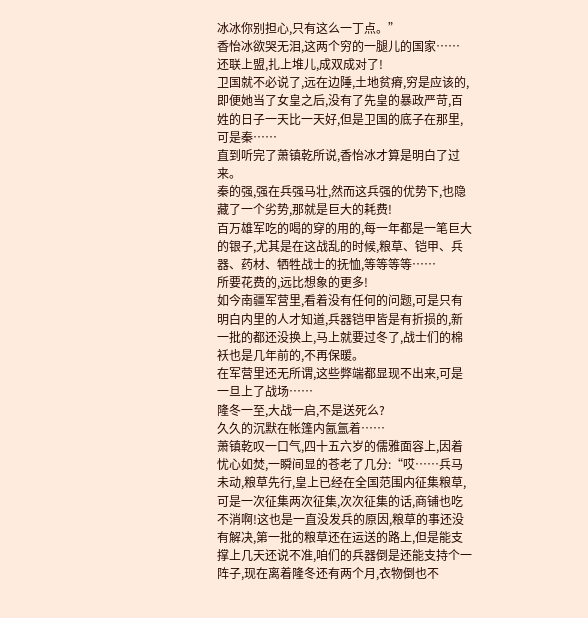冰冰你别担心,只有这么一丁点。”
香怡冰欲哭无泪,这两个穷的一腿儿的国家……
还联上盟,扎上堆儿,成双成对了!
卫国就不必说了,远在边陲,土地贫瘠,穷是应该的,即便她当了女皇之后,没有了先皇的暴政严苛,百姓的日子一天比一天好,但是卫国的底子在那里,可是秦……
直到听完了萧镇乾所说,香怡冰才算是明白了过来。
秦的强,强在兵强马壮,然而这兵强的优势下,也隐藏了一个劣势,那就是巨大的耗费!
百万雄军吃的喝的穿的用的,每一年都是一笔巨大的银子,尤其是在这战乱的时候,粮草、铠甲、兵器、药材、牺牲战士的抚恤,等等等等……
所要花费的,远比想象的更多!
如今南疆军营里,看着没有任何的问题,可是只有明白内里的人才知道,兵器铠甲皆是有折损的,新一批的都还没换上,马上就要过冬了,战士们的棉袄也是几年前的,不再保暖。
在军营里还无所谓,这些弊端都显现不出来,可是一旦上了战场……
隆冬一至,大战一启,不是送死么?
久久的沉默在帐篷内氤氲着……
萧镇乾叹一口气,四十五六岁的儒雅面容上,因着忧心如焚,一瞬间显的苍老了几分:“哎……兵马未动,粮草先行,皇上已经在全国范围内征集粮草,可是一次征集两次征集,次次征集的话,商铺也吃不消啊!这也是一直没发兵的原因,粮草的事还没有解决,第一批的粮草还在运送的路上,但是能支撑上几天还说不准,咱们的兵器倒是还能支持个一阵子,现在离着隆冬还有两个月,衣物倒也不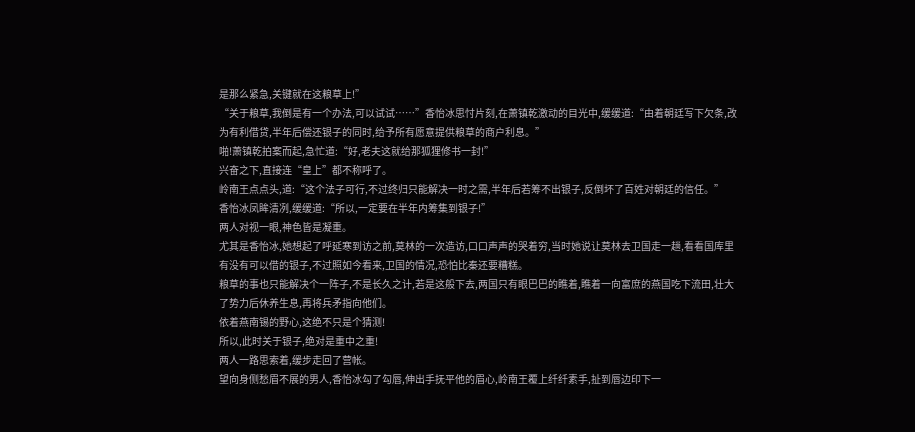是那么紧急,关键就在这粮草上!”
“关于粮草,我倒是有一个办法,可以试试……”香怡冰思忖片刻,在萧镇乾激动的目光中,缓缓道:“由着朝廷写下欠条,改为有利借贷,半年后偿还银子的同时,给予所有愿意提供粮草的商户利息。”
啪!萧镇乾拍案而起,急忙道:“好,老夫这就给那狐狸修书一封!”
兴奋之下,直接连“皇上”都不称呼了。
岭南王点点头,道:“这个法子可行,不过终归只能解决一时之需,半年后若筹不出银子,反倒坏了百姓对朝廷的信任。”
香怡冰凤眸清冽,缓缓道:“所以,一定要在半年内筹集到银子!”
两人对视一眼,神色皆是凝重。
尤其是香怡冰,她想起了呼延寒到访之前,莫林的一次造访,口口声声的哭着穷,当时她说让莫林去卫国走一趟,看看国库里有没有可以借的银子,不过照如今看来,卫国的情况,恐怕比秦还要糟糕。
粮草的事也只能解决个一阵子,不是长久之计,若是这般下去,两国只有眼巴巴的瞧着,瞧着一向富庶的燕国吃下流田,壮大了势力后休养生息,再将兵矛指向他们。
依着燕南锡的野心,这绝不只是个猜测!
所以,此时关于银子,绝对是重中之重!
两人一路思索着,缓步走回了营帐。
望向身侧愁眉不展的男人,香怡冰勾了勾唇,伸出手抚平他的眉心,岭南王覆上纤纤素手,扯到唇边印下一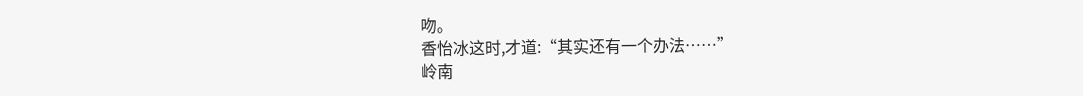吻。
香怡冰这时,才道:“其实还有一个办法……”
岭南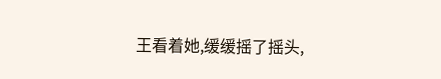王看着她,缓缓摇了摇头,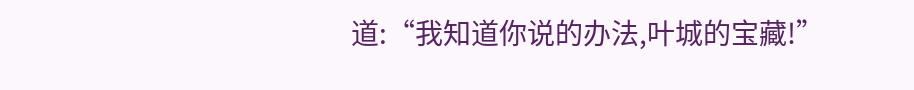道:“我知道你说的办法,叶城的宝藏!”